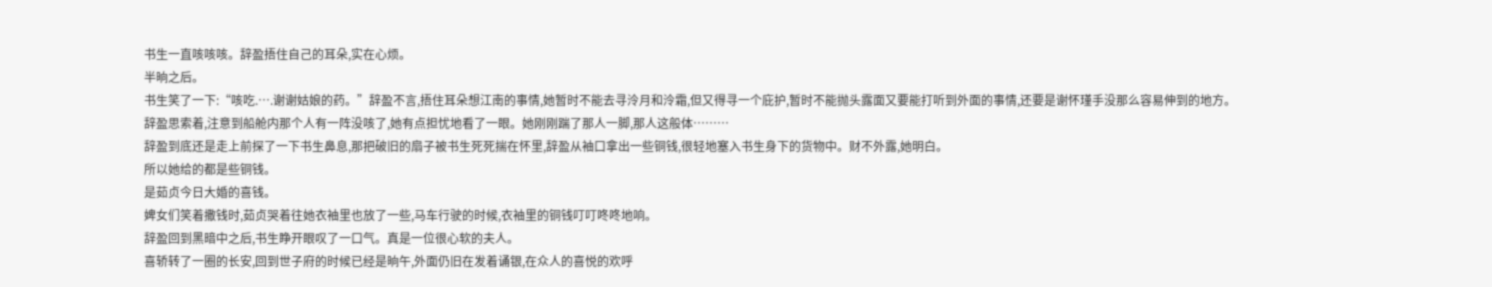书生一直咳咳咳。辞盈捂住自己的耳朵,实在心烦。
半晌之后。
书生笑了一下:“咳吃.….谢谢姑娘的药。”辞盈不言,捂住耳朵想江南的事情,她暂时不能去寻泠月和泠霜,但又得寻一个庇护,暂时不能抛头露面又要能打听到外面的事情,还要是谢怀瑾手没那么容易伸到的地方。
辞盈思索着,注意到船舱内那个人有一阵没咳了,她有点担忧地看了一眼。她刚刚踹了那人一脚,那人这般体………
辞盈到底还是走上前探了一下书生鼻息,那把破旧的扇子被书生死死揣在怀里,辞盈从袖口拿出一些铜钱,很轻地塞入书生身下的货物中。财不外露,她明白。
所以她给的都是些铜钱。
是茹贞今日大婚的喜钱。
婢女们笑着撒钱时,茹贞哭着往她衣袖里也放了一些,马车行驶的时候,衣袖里的铜钱叮叮咚咚地响。
辞盈回到黑暗中之后,书生睁开眼叹了一口气。真是一位很心软的夫人。
喜轿转了一圈的长安,回到世子府的时候已经是晌午,外面仍旧在发着诵银,在众人的喜悦的欢呼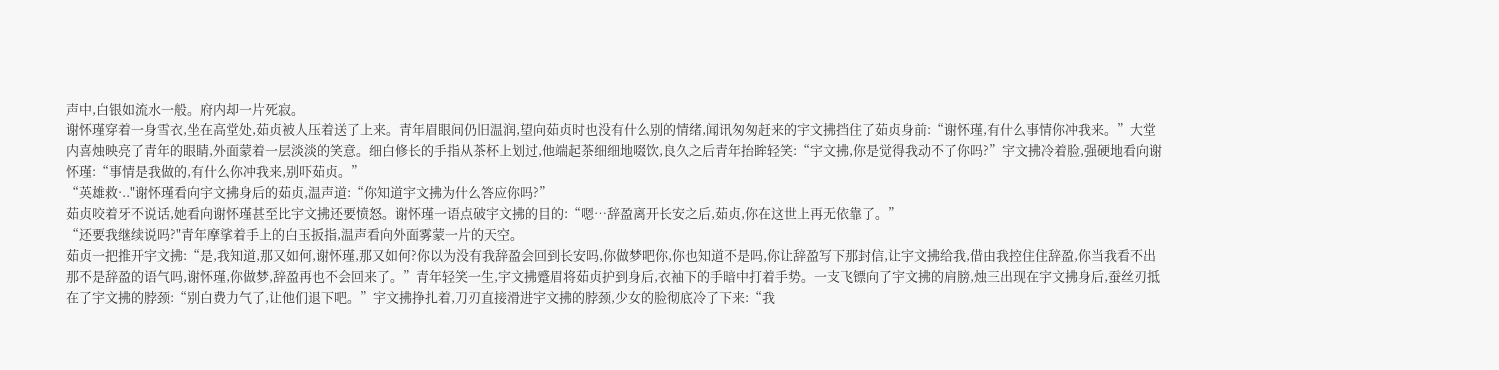声中,白银如流水一般。府内却一片死寂。
谢怀瑾穿着一身雪衣,坐在高堂处,茹贞被人压着送了上来。青年眉眼间仍旧温润,望向茹贞时也没有什么别的情绪,闻讯匆匆赶来的宇文拂挡住了茹贞身前:“谢怀瑾,有什么事情你冲我来。”大堂内喜烛映亮了青年的眼睛,外面蒙着一层淡淡的笑意。细白修长的手指从茶杯上划过,他端起茶细细地啜饮,良久之后青年抬眸轻笑:“宇文拂,你是觉得我动不了你吗?”宇文拂冷着脸,强硬地看向谢怀瑾:“事情是我做的,有什么你冲我来,别吓茹贞。”
“英雄救·.."谢怀瑾看向宇文拂身后的茹贞,温声道:“你知道宇文拂为什么答应你吗?”
茹贞咬着牙不说话,她看向谢怀瑾甚至比宇文拂还要愤怒。谢怀瑾一语点破宇文拂的目的:“嗯…辞盈离开长安之后,茹贞,你在这世上再无依靠了。”
“还要我继续说吗?"青年摩挲着手上的白玉扳指,温声看向外面雾蒙一片的天空。
茹贞一把推开宇文拂:“是,我知道,那又如何,谢怀瑾,那又如何?你以为没有我辞盈会回到长安吗,你做梦吧你,你也知道不是吗,你让辞盈写下那封信,让宇文拂给我,借由我控住住辞盈,你当我看不出那不是辞盈的语气吗,谢怀瑾,你做梦,辞盈再也不会回来了。”青年轻笑一生,宇文拂蹙眉将茹贞护到身后,衣袖下的手暗中打着手势。一支飞镖向了宇文拂的肩膀,烛三出现在宇文拂身后,蚕丝刃抵在了宇文拂的脖颈:“别白费力气了,让他们退下吧。”宇文拂挣扎着,刀刃直接滑进宇文拂的脖颈,少女的脸彻底冷了下来:“我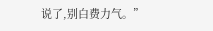说了,别白费力气。”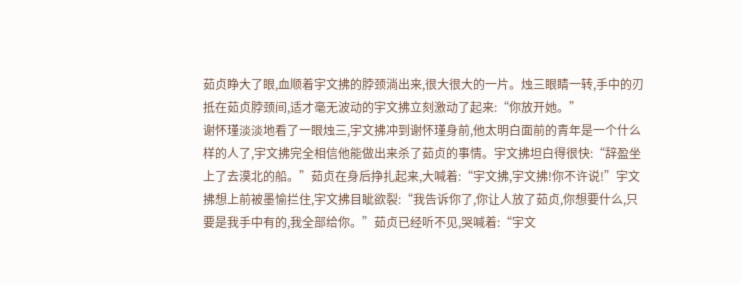茹贞睁大了眼,血顺着宇文拂的脖颈淌出来,很大很大的一片。烛三眼睛一转,手中的刃抵在茹贞脖颈间,适才毫无波动的宇文拂立刻激动了起来:“你放开她。”
谢怀瑾淡淡地看了一眼烛三,宇文拂冲到谢怀瑾身前,他太明白面前的青年是一个什么样的人了,宇文拂完全相信他能做出来杀了茹贞的事情。宇文拂坦白得很快:“辞盈坐上了去漠北的船。”茹贞在身后挣扎起来,大喊着:“宇文拂,宇文拂!你不许说!”宇文拂想上前被墨愉拦住,宇文拂目眦欲裂:“我告诉你了,你让人放了茹贞,你想要什么,只要是我手中有的,我全部给你。”茹贞已经听不见,哭喊着:“宇文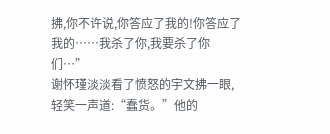拂,你不许说,你答应了我的!你答应了我的……我杀了你,我要杀了你们…”
谢怀瑾淡淡看了愤怒的宇文拂一眼,轻笑一声道:“蠢货。”他的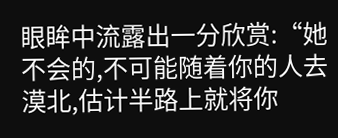眼眸中流露出一分欣赏:“她不会的,不可能随着你的人去漠北,估计半路上就将你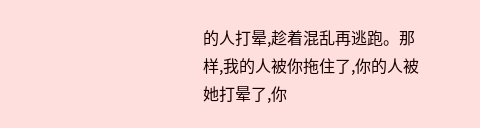的人打晕,趁着混乱再逃跑。那样,我的人被你拖住了,你的人被她打晕了,你